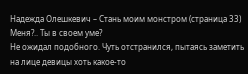Надежда Олешкевич – Стань моим монстром (страница 33)
Меня?.. Ты в своем уме?
Не ожидал подобного. Чуть отстранился, пытаясь заметить на лице девицы хоть какое-то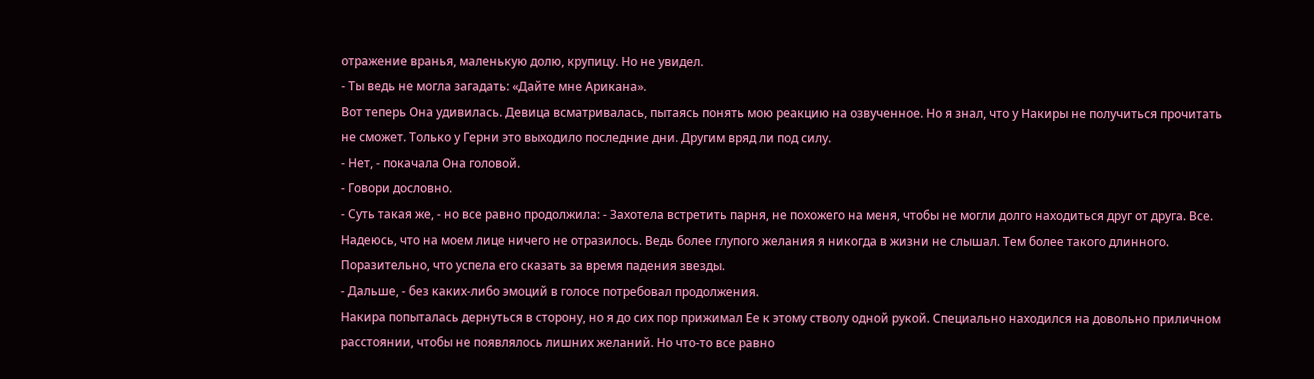отражение вранья, маленькую долю, крупицу. Но не увидел.
- Ты ведь не могла загадать: «Дайте мне Арикана».
Вот теперь Она удивилась. Девица всматривалась, пытаясь понять мою реакцию на озвученное. Но я знал, что у Накиры не получиться прочитать не сможет. Только у Герни это выходило последние дни. Другим вряд ли под силу.
- Нет, - покачала Она головой.
- Говори дословно.
- Суть такая же, - но все равно продолжила: - Захотела встретить парня, не похожего на меня, чтобы не могли долго находиться друг от друга. Все.
Надеюсь, что на моем лице ничего не отразилось. Ведь более глупого желания я никогда в жизни не слышал. Тем более такого длинного. Поразительно, что успела его сказать за время падения звезды.
- Дальше, - без каких-либо эмоций в голосе потребовал продолжения.
Накира попыталась дернуться в сторону, но я до сих пор прижимал Ее к этому стволу одной рукой. Специально находился на довольно приличном расстоянии, чтобы не появлялось лишних желаний. Но что-то все равно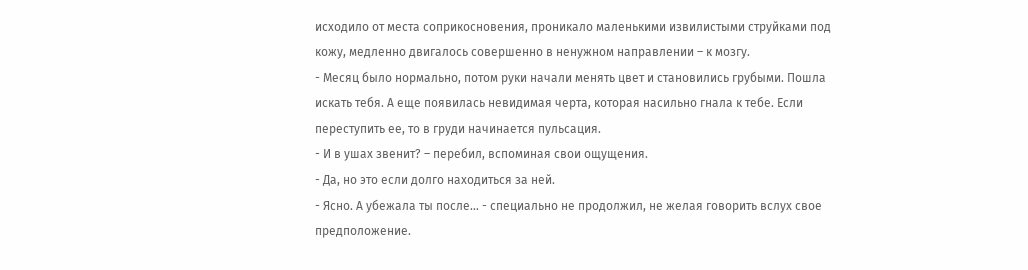исходило от места соприкосновения, проникало маленькими извилистыми струйками под кожу, медленно двигалось совершенно в ненужном направлении – к мозгу.
- Месяц было нормально, потом руки начали менять цвет и становились грубыми. Пошла искать тебя. А еще появилась невидимая черта, которая насильно гнала к тебе. Если переступить ее, то в груди начинается пульсация.
- И в ушах звенит? – перебил, вспоминая свои ощущения.
- Да, но это если долго находиться за ней.
- Ясно. А убежала ты после… - специально не продолжил, не желая говорить вслух свое предположение.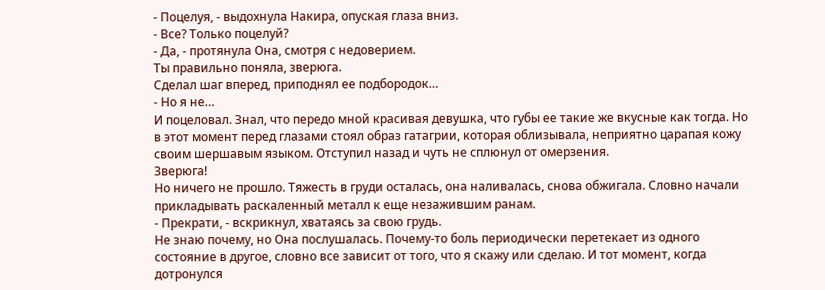- Поцелуя, - выдохнула Накира, опуская глаза вниз.
- Все? Только поцелуй?
- Да, - протянула Она, смотря с недоверием.
Ты правильно поняла, зверюга.
Сделал шаг вперед, приподнял ее подбородок…
- Но я не…
И поцеловал. Знал, что передо мной красивая девушка, что губы ее такие же вкусные как тогда. Но в этот момент перед глазами стоял образ гатагрии, которая облизывала, неприятно царапая кожу своим шершавым языком. Отступил назад и чуть не сплюнул от омерзения.
Зверюга!
Но ничего не прошло. Тяжесть в груди осталась, она наливалась, снова обжигала. Словно начали прикладывать раскаленный металл к еще незажившим ранам.
- Прекрати, - вскрикнул, хватаясь за свою грудь.
Не знаю почему, но Она послушалась. Почему-то боль периодически перетекает из одного состояние в другое, словно все зависит от того, что я скажу или сделаю. И тот момент, когда дотронулся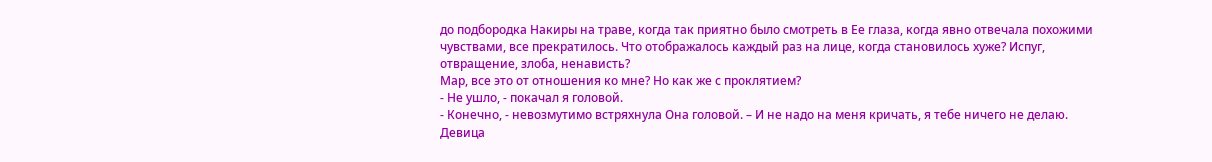до подбородка Накиры на траве, когда так приятно было смотреть в Ее глаза, когда явно отвечала похожими чувствами, все прекратилось. Что отображалось каждый раз на лице, когда становилось хуже? Испуг, отвращение, злоба, ненависть?
Мар, все это от отношения ко мне? Но как же с проклятием?
- Не ушло, - покачал я головой.
- Конечно, - невозмутимо встряхнула Она головой. – И не надо на меня кричать, я тебе ничего не делаю.
Девица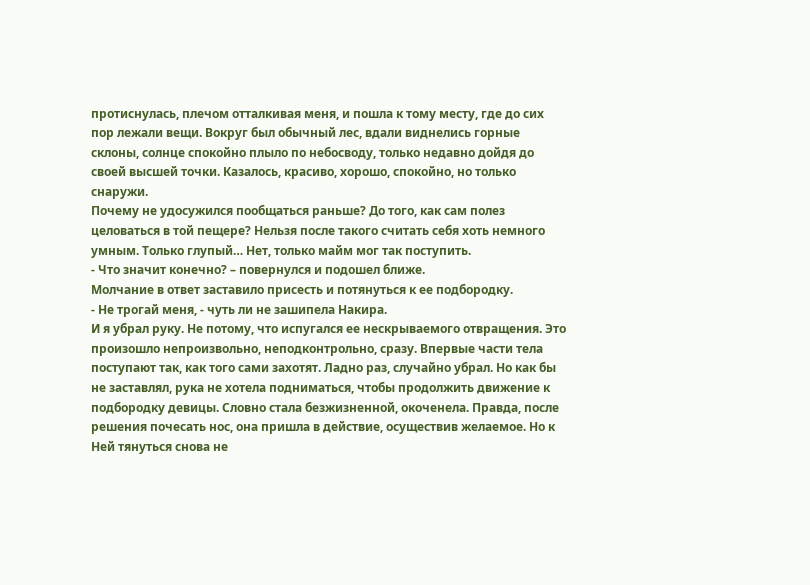протиснулась, плечом отталкивая меня, и пошла к тому месту, где до сих пор лежали вещи. Вокруг был обычный лес, вдали виднелись горные склоны, солнце спокойно плыло по небосводу, только недавно дойдя до своей высшей точки. Казалось, красиво, хорошо, спокойно, но только снаружи.
Почему не удосужился пообщаться раньше? До того, как сам полез целоваться в той пещере? Нельзя после такого считать себя хоть немного умным. Только глупый… Нет, только майм мог так поступить.
- Что значит конечно? – повернулся и подошел ближе.
Молчание в ответ заставило присесть и потянуться к ее подбородку.
- Не трогай меня, - чуть ли не зашипела Накира.
И я убрал руку. Не потому, что испугался ее нескрываемого отвращения. Это произошло непроизвольно, неподконтрольно, сразу. Впервые части тела поступают так, как того сами захотят. Ладно раз, случайно убрал. Но как бы не заставлял, рука не хотела подниматься, чтобы продолжить движение к подбородку девицы. Словно стала безжизненной, окоченела. Правда, после решения почесать нос, она пришла в действие, осуществив желаемое. Но к Ней тянуться снова не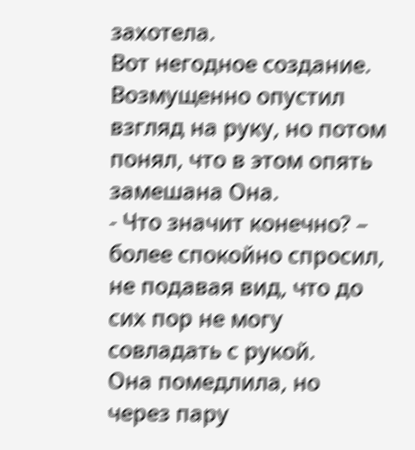захотела.
Вот негодное создание.
Возмущенно опустил взгляд на руку, но потом понял, что в этом опять замешана Она.
- Что значит конечно? – более спокойно спросил, не подавая вид, что до сих пор не могу совладать с рукой.
Она помедлила, но через пару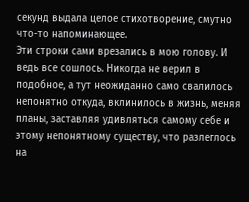секунд выдала целое стихотворение, смутно что-то напоминающее.
Эти строки сами врезались в мою голову. И ведь все сошлось. Никогда не верил в подобное, а тут неожиданно само свалилось непонятно откуда, вклинилось в жизнь, меняя планы, заставляя удивляться самому себе и этому непонятному существу, что разлеглось на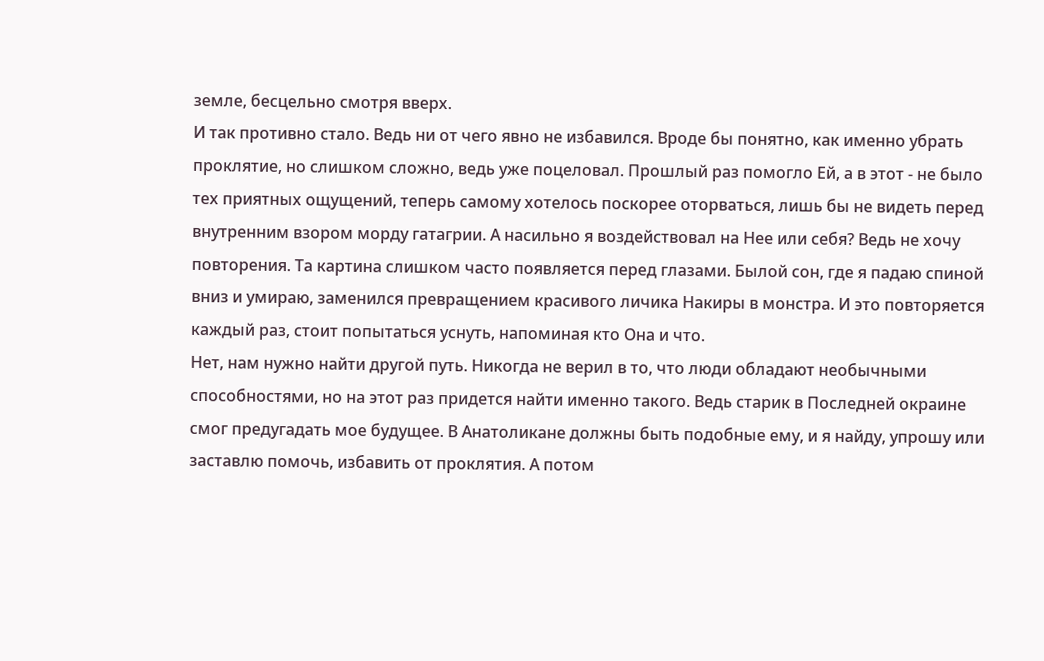земле, бесцельно смотря вверх.
И так противно стало. Ведь ни от чего явно не избавился. Вроде бы понятно, как именно убрать проклятие, но слишком сложно, ведь уже поцеловал. Прошлый раз помогло Ей, а в этот - не было тех приятных ощущений, теперь самому хотелось поскорее оторваться, лишь бы не видеть перед внутренним взором морду гатагрии. А насильно я воздействовал на Нее или себя? Ведь не хочу повторения. Та картина слишком часто появляется перед глазами. Былой сон, где я падаю спиной вниз и умираю, заменился превращением красивого личика Накиры в монстра. И это повторяется каждый раз, стоит попытаться уснуть, напоминая кто Она и что.
Нет, нам нужно найти другой путь. Никогда не верил в то, что люди обладают необычными способностями, но на этот раз придется найти именно такого. Ведь старик в Последней окраине смог предугадать мое будущее. В Анатоликане должны быть подобные ему, и я найду, упрошу или заставлю помочь, избавить от проклятия. А потом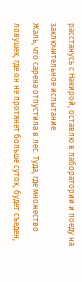расстанусь с Накирой, оставлю в лаборатории и поеду на заключительное испытание.
Жаль, что сарена отпустила в лес. Туда, где множество ловушек, где он не протянет больше суток, будет съеден,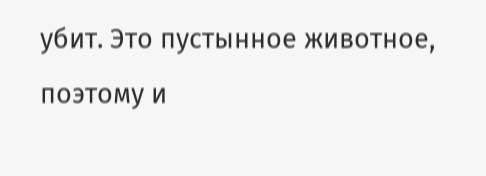убит. Это пустынное животное, поэтому и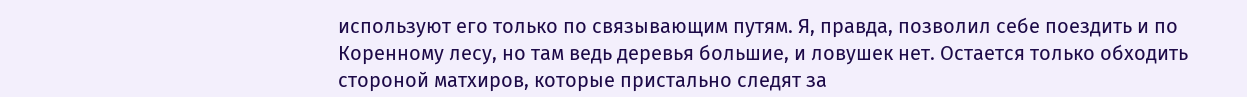используют его только по связывающим путям. Я, правда, позволил себе поездить и по Коренному лесу, но там ведь деревья большие, и ловушек нет. Остается только обходить стороной матхиров, которые пристально следят за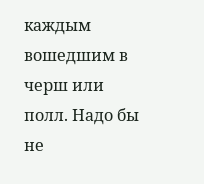каждым вошедшим в черш или полл. Надо бы не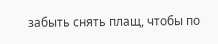забыть снять плащ, чтобы по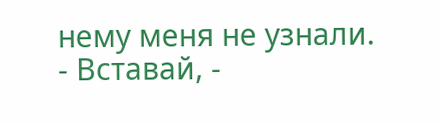нему меня не узнали.
- Вставай, -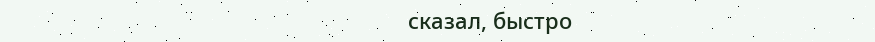сказал, быстро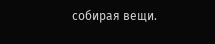собирая вещи.